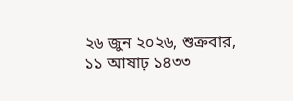২৬ জুন ২০২৬, শুক্রবার, ১১ আষাঢ় ১৪৩৩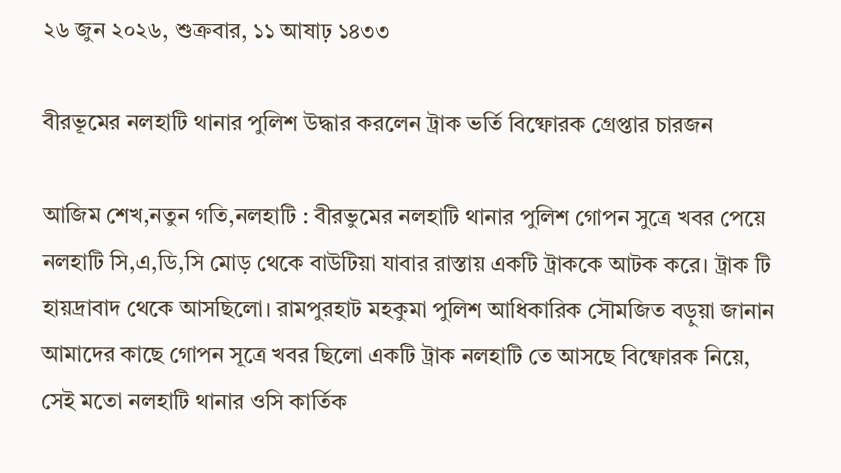২৬ জুন ২০২৬, শুক্রবার, ১১ আষাঢ় ১৪৩৩

বীরভূমের নলহাটি থানার পুলিশ উদ্ধার করলেন ট্রাক ভর্তি বিষ্ফোরক গ্রেপ্তার চারজন

আজিম শেখ,নতুন গতি,নলহাটি : বীরভুমের নলহাটি থানার পুলিশ গোপন সুত্রে খবর পেয়ে নলহাটি সি,এ,ডি,সি মোড় থেকে বাউটিয়া যাবার রাস্তায় একটি ট্রাককে আটক করে। ট্রাক টি হায়দ্রাবাদ থেকে আসছিলো। রামপুরহাট মহকুমা পুলিশ আধিকারিক সৌমজিত বড়ুয়া জানান আমাদের কাছে গোপন সূত্রে খবর ছিলো একটি ট্রাক নলহাটি তে আসছে বিষ্ফোরক নিয়ে, সেই মতো নলহাটি থানার ওসি কার্তিক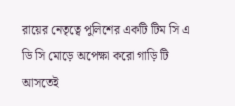রায়ের নেতৃত্বে পুলিশের একটি টিম সি এ ডি সি মোড়ে অপেক্ষা করো গাড়ি টি আসতেই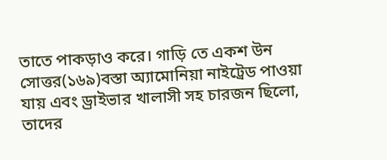তাতে পাকড়াও করে। গাড়ি তে একশ উন সোত্তর(১৬৯)বস্তা অ্যামোনিয়া নাইট্রেড পাওয়া যায় এবং ড্রাইভার খালাসী সহ চারজন ছিলো, তাদের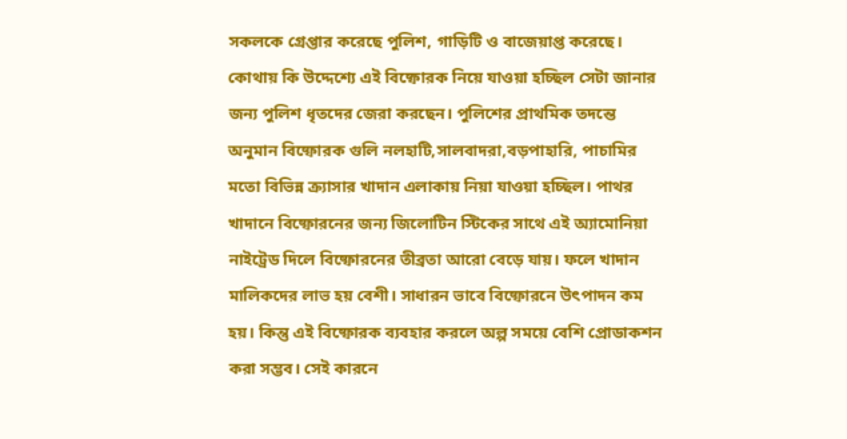সকলকে গ্রেপ্তার করেছে পুলিশ, গাড়িটি ও বাজেয়াপ্ত করেছে। কোথায় কি উদ্দেশ্যে এই বিষ্ফোরক নিয়ে যাওয়া হচ্ছিল সেটা জানার জন্য পুলিশ ধৃতদের জেরা করছেন। পুলিশের প্রাথমিক তদন্তে অনুমান বিষ্ফোরক গুলি নলহাটি,সালবাদরা,বড়পাহারি, পাচামির মতো বিভিন্ন ক্র্যাসার খাদান এলাকায় নিয়া যাওয়া হচ্ছিল। পাথর খাদানে বিষ্ফোরনের জন্য জিলোটিন স্টিকের সাথে এই অ্যামোনিয়া নাইট্রেড দিলে বিষ্ফোরনের তীব্রতা আরো বেড়ে যায়। ফলে খাদান মালিকদের লাভ হয় বেশী। সাধারন ভাবে বিষ্ফোরনে উৎপাদন কম হয়। কিন্তু এই বিষ্ফোরক ব্যবহার করলে অল্প সময়ে বেশি প্রোডাকশন করা সম্ভব। সেই কারনে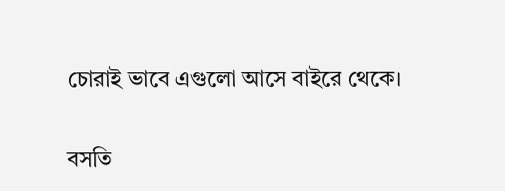চোরাই ভাবে এগুলো আসে বাইরে থেকে।

বসতি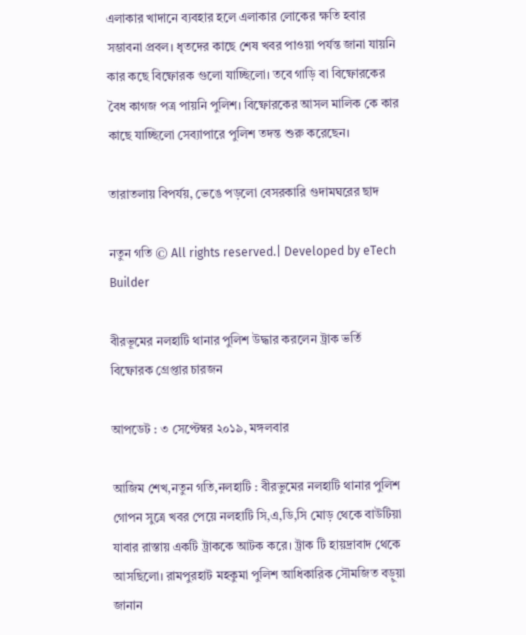এলাকার খাদানে ব্যবহার হলে এলাকার লোকের ক্ষতি হবার সম্ভাবনা প্রবল। ধৃতদের কাছে শেষ খবর পাওয়া পর্যন্ত জানা যায়নি কার কছে বিষ্ফোরক গুলো যাচ্ছিলো। তবে গাড়ি বা বিষ্ফোরকের বৈধ কাগজ পত্র পায়নি পুলিশ। বিষ্ফোরকের আসল মালিক কে কার কাছে যাচ্ছিলো সেব্যাপারে পুলিশ তদন্ত শুরু করেছেন।

তারাতলায় বিপর্যয়, ভেঙে পড়লো বেসরকারি গুদামঘরের ছাদ

নতুন গতি © All rights reserved.| Developed by eTech Builder

বীরভূমের নলহাটি থানার পুলিশ উদ্ধার করলেন ট্রাক ভর্তি বিষ্ফোরক গ্রেপ্তার চারজন

আপডেট : ৩ সেপ্টেম্বর ২০১৯, মঙ্গলবার

আজিম শেখ,নতুন গতি,নলহাটি : বীরভুমের নলহাটি থানার পুলিশ গোপন সুত্রে খবর পেয়ে নলহাটি সি,এ,ডি,সি মোড় থেকে বাউটিয়া যাবার রাস্তায় একটি ট্রাককে আটক করে। ট্রাক টি হায়দ্রাবাদ থেকে আসছিলো। রামপুরহাট মহকুমা পুলিশ আধিকারিক সৌমজিত বড়ুয়া জানান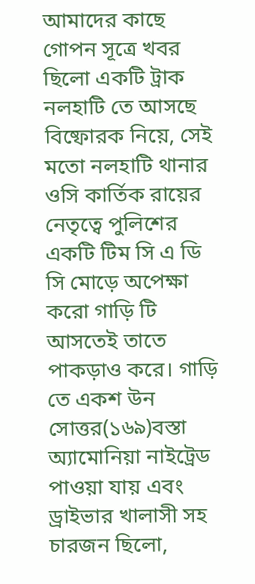আমাদের কাছে গোপন সূত্রে খবর ছিলো একটি ট্রাক নলহাটি তে আসছে বিষ্ফোরক নিয়ে, সেই মতো নলহাটি থানার ওসি কার্তিক রায়ের নেতৃত্বে পুলিশের একটি টিম সি এ ডি সি মোড়ে অপেক্ষা করো গাড়ি টি আসতেই তাতে পাকড়াও করে। গাড়ি তে একশ উন সোত্তর(১৬৯)বস্তা অ্যামোনিয়া নাইট্রেড পাওয়া যায় এবং ড্রাইভার খালাসী সহ চারজন ছিলো,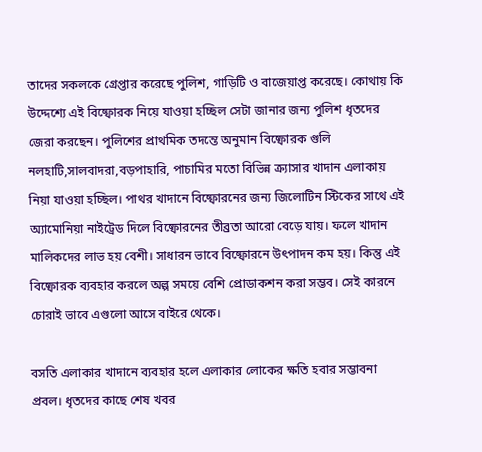তাদের সকলকে গ্রেপ্তার করেছে পুলিশ, গাড়িটি ও বাজেয়াপ্ত করেছে। কোথায় কি উদ্দেশ্যে এই বিষ্ফোরক নিয়ে যাওয়া হচ্ছিল সেটা জানার জন্য পুলিশ ধৃতদের জেরা করছেন। পুলিশের প্রাথমিক তদন্তে অনুমান বিষ্ফোরক গুলি নলহাটি,সালবাদরা,বড়পাহারি, পাচামির মতো বিভিন্ন ক্র্যাসার খাদান এলাকায় নিয়া যাওয়া হচ্ছিল। পাথর খাদানে বিষ্ফোরনের জন্য জিলোটিন স্টিকের সাথে এই অ্যামোনিয়া নাইট্রেড দিলে বিষ্ফোরনের তীব্রতা আরো বেড়ে যায়। ফলে খাদান মালিকদের লাভ হয় বেশী। সাধারন ভাবে বিষ্ফোরনে উৎপাদন কম হয়। কিন্তু এই বিষ্ফোরক ব্যবহার করলে অল্প সময়ে বেশি প্রোডাকশন করা সম্ভব। সেই কারনে চোরাই ভাবে এগুলো আসে বাইরে থেকে।

বসতি এলাকার খাদানে ব্যবহার হলে এলাকার লোকের ক্ষতি হবার সম্ভাবনা প্রবল। ধৃতদের কাছে শেষ খবর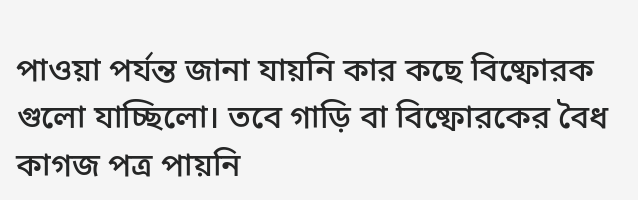পাওয়া পর্যন্ত জানা যায়নি কার কছে বিষ্ফোরক গুলো যাচ্ছিলো। তবে গাড়ি বা বিষ্ফোরকের বৈধ কাগজ পত্র পায়নি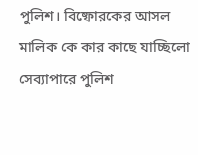পুলিশ। বিষ্ফোরকের আসল মালিক কে কার কাছে যাচ্ছিলো সেব্যাপারে পুলিশ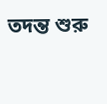তদন্ত শুরু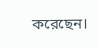করেছেন।